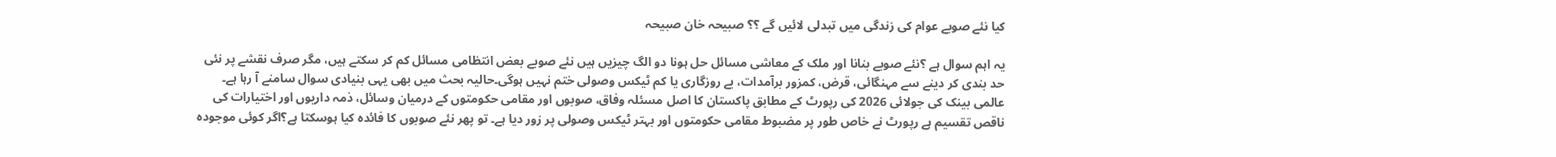کیا نئے صوبے عوام کی زندگی میں تبدلی لائیں گے ؟؟ صبیحہ خان صبیحہ

یہ اہم سوال ہے ؟نئے صوبے بنانا اور ملک کے معاشی مسائل حل ہونا دو الگ چیزیں ہیں نئے صوبے بعض انتظامی مسائل کم کر سکتے ہیں، مگر صرف نقشے پر نئی حد بندی کر دینے سے مہنگائی، قرض، کمزور برآمدات، بے روزگاری یا کم ٹیکس وصولی ختم نہیں ہوگی۔حالیہ بحث میں بھی یہی بنیادی سوال سامنے آ رہا ہے۔ عالمی بینک کی جولائی 2026 کی رپورٹ کے مطابق پاکستان کا اصل مسئلہ وفاق، صوبوں اور مقامی حکومتوں کے درمیان وسائل، ذمہ داریوں اور اختیارات کی ناقص تقسیم ہے رپورٹ نے خاص طور پر مضبوط مقامی حکومتوں اور بہتر ٹیکس وصولی پر زور دیا ہے۔ تو پھر نئے صوبوں کا فائدہ کیا ہوسکتا ہے؟اگر کوئی موجودہ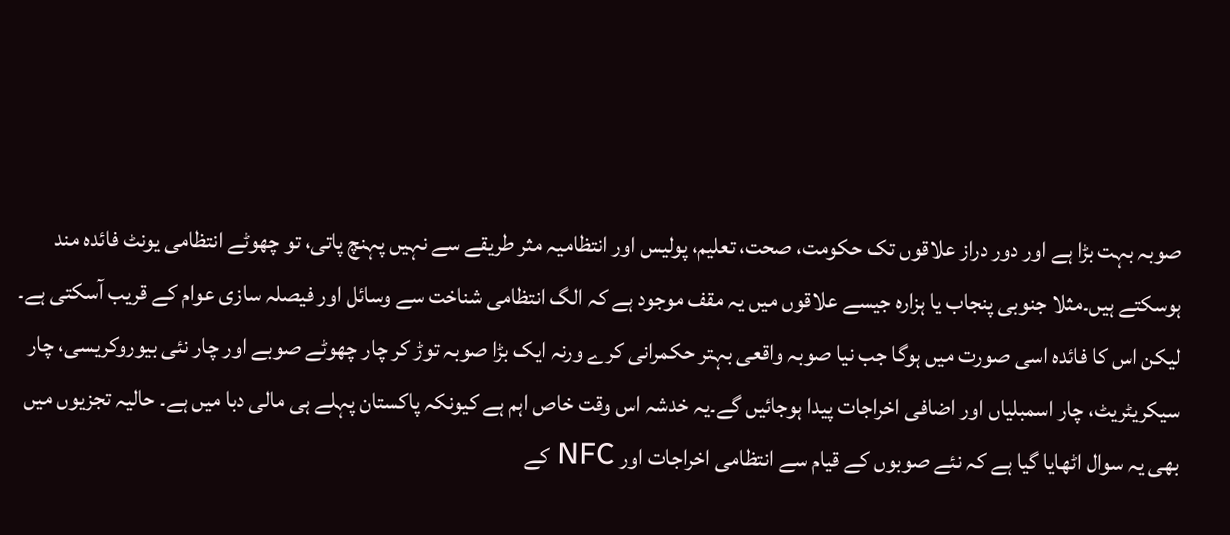صوبہ بہت بڑا ہے اور دور دراز علاقوں تک حکومت، صحت، تعلیم، پولیس اور انتظامیہ مثر طریقے سے نہیں پہنچ پاتی، تو چھوٹے انتظامی یونٹ فائدہ مند ہوسکتے ہیں۔مثلا جنوبی پنجاب یا ہزارہ جیسے علاقوں میں یہ مقف موجود ہے کہ الگ انتظامی شناخت سے وسائل اور فیصلہ سازی عوام کے قریب آسکتی ہے۔ لیکن اس کا فائدہ اسی صورت میں ہوگا جب نیا صوبہ واقعی بہتر حکمرانی کرے ورنہ ایک بڑا صوبہ توڑ کر چار چھوٹے صوبے اور چار نئی بیوروکریسی، چار سیکریٹریٹ، چار اسمبلیاں اور اضافی اخراجات پیدا ہوجائیں گے۔یہ خدشہ اس وقت خاص اہم ہے کیونکہ پاکستان پہلے ہی مالی دبا میں ہے۔ حالیہ تجزیوں میں بھی یہ سوال اٹھایا گیا ہے کہ نئے صوبوں کے قیام سے انتظامی اخراجات اور NFC کے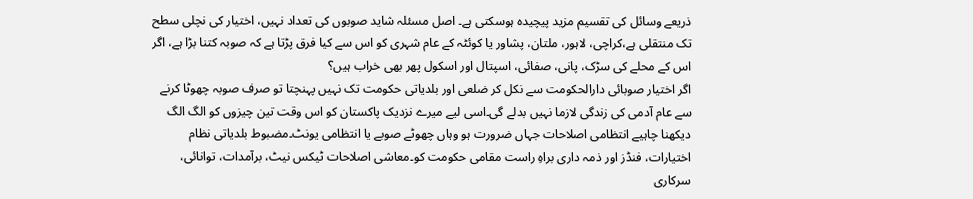ذریعے وسائل کی تقسیم مزید پیچیدہ ہوسکتی ہے۔ اصل مسئلہ شاید صوبوں کی تعداد نہیں، اختیار کی نچلی سطح تک منتقلی ہے،کراچی، لاہور، ملتان، پشاور یا کوئٹہ کے عام شہری کو اس سے کیا فرق پڑتا ہے کہ صوبہ کتنا بڑا ہے، اگر اس کے محلے کی سڑک، پانی، صفائی، اسپتال اور اسکول پھر بھی خراب ہیں؟
اگر اختیار صوبائی دارالحکومت سے نکل کر ضلعی اور بلدیاتی حکومت تک نہیں پہنچتا تو صرف صوبہ چھوٹا کرنے سے عام آدمی کی زندگی لازما نہیں بدلے گی۔اسی لیے میرے نزدیک پاکستان کو اس وقت تین چیزوں کو الگ الگ دیکھنا چاہیے انتظامی اصلاحات جہاں ضرورت ہو وہاں چھوٹے صوبے یا انتظامی یونٹ۔مضبوط بلدیاتی نظام اختیارات، فنڈز اور ذمہ داری براہِ راست مقامی حکومت کو۔معاشی اصلاحات ٹیکس نیٹ، برآمدات، توانائی، سرکاری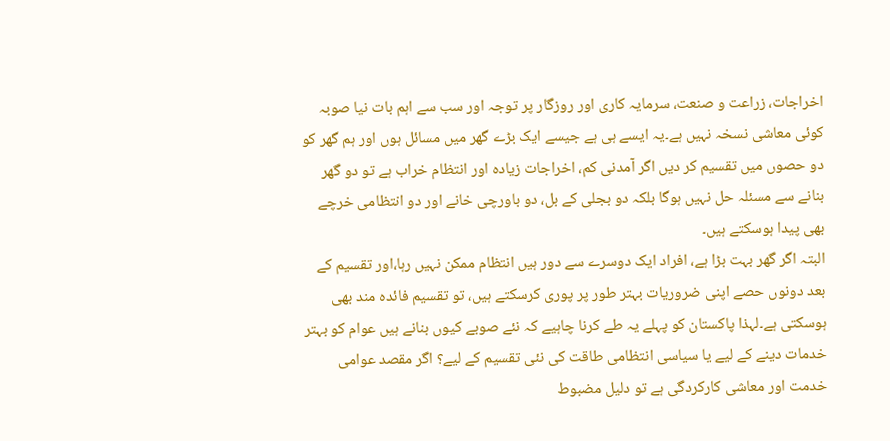اخراجات، زراعت و صنعت، سرمایہ کاری اور روزگار پر توجہ اور سب سے اہم بات نیا صوبہ کوئی معاشی نسخہ نہیں ہے۔یہ ایسے ہی ہے جیسے ایک بڑے گھر میں مسائل ہوں اور ہم گھر کو دو حصوں میں تقسیم کر دیں اگر آمدنی کم، اخراجات زیادہ اور انتظام خراب ہے تو دو گھر بنانے سے مسئلہ حل نہیں ہوگا بلکہ دو بجلی کے بل، دو باورچی خانے اور دو انتظامی خرچے بھی پیدا ہوسکتے ہیں۔
البتہ اگر گھر بہت بڑا ہے، افراد ایک دوسرے سے دور ہیں انتظام ممکن نہیں رہا،اور تقسیم کے بعد دونوں حصے اپنی ضروریات بہتر طور پر پوری کرسکتے ہیں، تو تقسیم فائدہ مند بھی ہوسکتی ہے۔لہذا پاکستان کو پہلے یہ طے کرنا چاہیے کہ نئے صوبے کیوں بنانے ہیں عوام کو بہتر خدمات دینے کے لیے یا سیاسی انتظامی طاقت کی نئی تقسیم کے لیے؟ اگر مقصد عوامی خدمت اور معاشی کارکردگی ہے تو دلیل مضبوط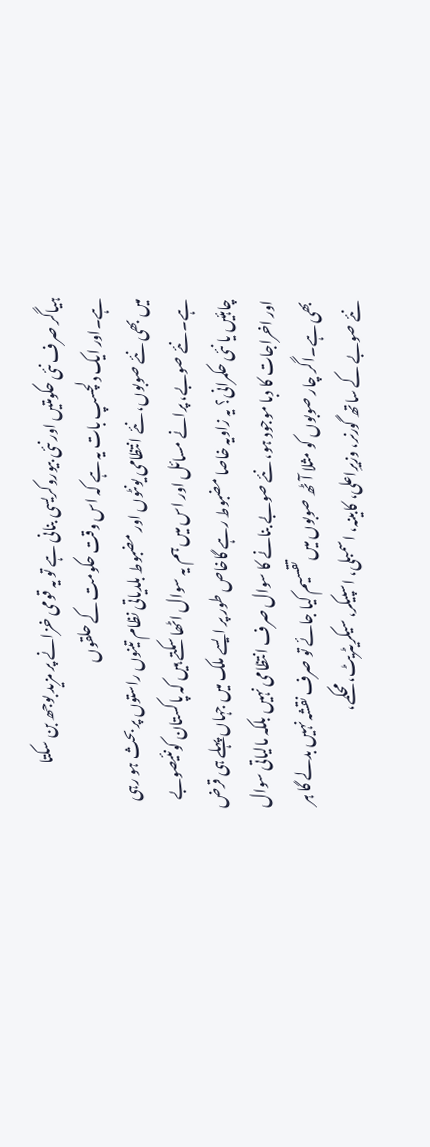ہیاگر صرف نئی حکومتیں اور نئی بیوروکریسی بنانی ہے تو یہ قومی خزانے پر مزید بوجھ بن سکتا ہے۔اور ایک دلچسپ بات یہ ہے کہ اس وقت حکومت کے حلقوں
میں بھی نئے صوبوں، نئے انتظامی یونٹوں اور مضبوط بلدیاتی نظام تینوں راستوں پر بحث ہو رہی ہے۔ نئے صوبے، پرانے مسائل اور اس میں ہم یہ سوال اٹھا سکتے ہیں کہ پاکستان کونئیصوبے چاہئیں یا نئی حکمرانی؟ یہ زاویہ خاصا مضبوط رہے گاخاص طور پر ایسے ملک میں جہاں پہلے ہی قرض اور اخراجات کا دبا موجود ہو، نئے صوبے بنانے کا سوال صرف انتظامی نہیں بلکہ مالیاتی سوال بھی ہے۔اگر چار صوبوں کو مثلا آٹھ صوبوں میں تقسیم کیا جائے تو صرف نقشہ نہیں بدلے گا ہر نئے صوبے کے ساتھ گورنر، وزیرِاعلی، کابینہ، اسمبلی، اسپیکر، سیکریٹریٹ، محکمے،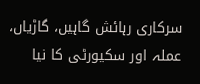سرکاری رہائش گاہیں، گاڑیاں، عملہ اور سکیورٹی کا نیا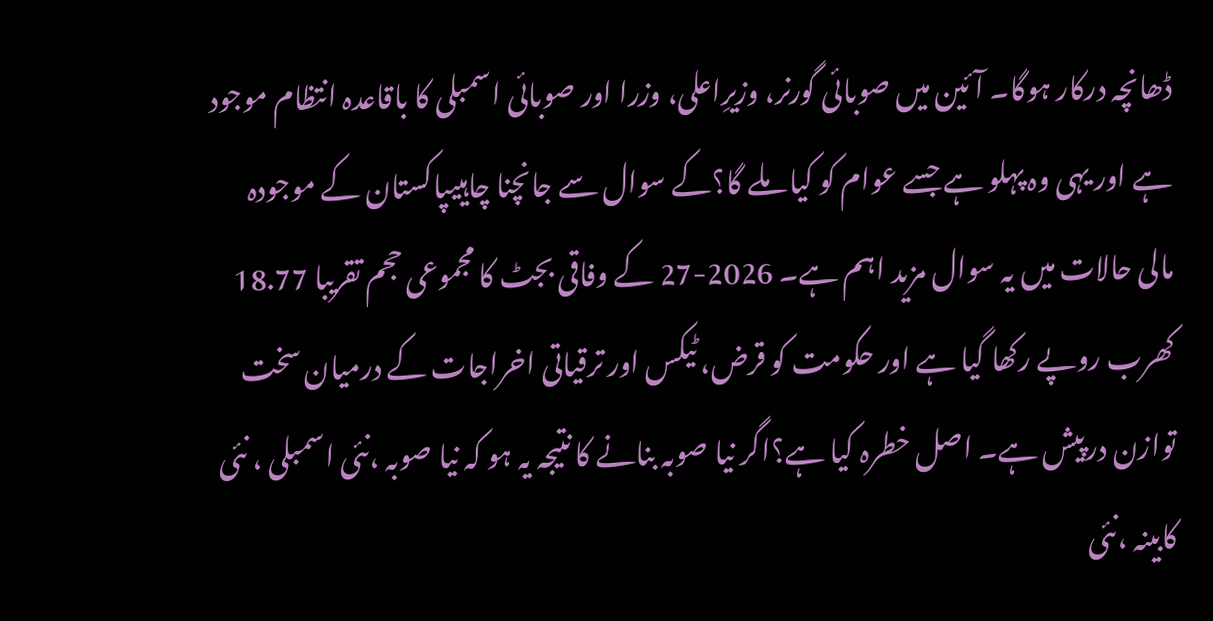ڈھانچہ درکار ہوگا۔ آئین میں صوبائی گورنر، وزیرِاعلی، وزرا اور صوبائی اسمبلی کا باقاعدہ انتظام موجود ہے اور یہی وہ پہلو ہے جسے عوام کو کیا ملے گا؟کے سوال سے جانچنا چاہییپاکستان کے موجودہ مالی حالات میں یہ سوال مزید اہم ہے۔ 2026-27 کے وفاقی بجٹ کا مجموعی حجم تقریبا 18.77 کھرب روپے رکھا گیا ہے اور حکومت کو قرض، ٹیکس اور ترقیاتی اخراجات کے درمیان سخت توازن درپیش ہے۔ اصل خطرہ کیا ہے؟اگر نیا صوبہ بنانے کا نتیجہ یہ ہو کہ نیا صوبہ ،نئی اسمبلی ، نئی کابینہ ،نئی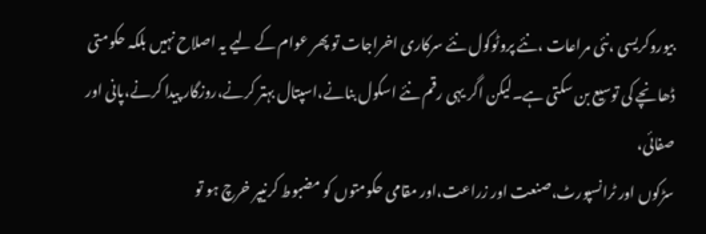بیوروکریسی ،نئی مراعات ،نئے پروٹوکول نئے سرکاری اخراجات تو پھر عوام کے لیے یہ اصلاح نہیں بلکہ حکومتی ڈھانچے کی توسیع بن سکتی ہے۔لیکن اگر یہی رقم نئے اسکول بنانے،اسپتال بہتر کرنے،روزگار پیدا کرنے،پانی اور صفائی،
سڑکوں اور ٹرانسپورٹ،صنعت اور زراعت،اور مقامی حکومتوں کو مضبوط کرنیپر خرچ ہو تو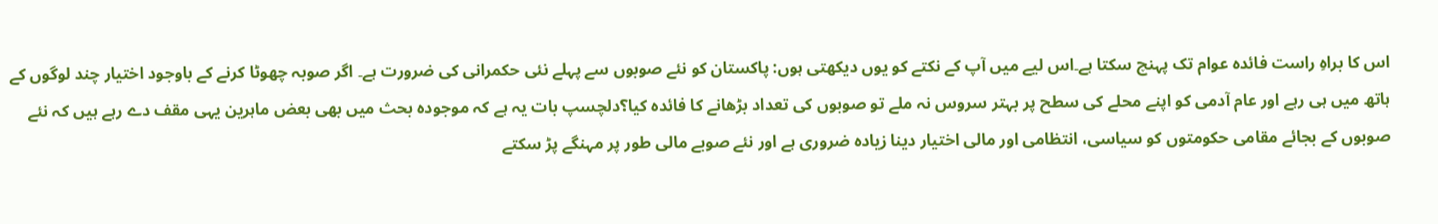اس کا براہِ راست فائدہ عوام تک پہنچ سکتا ہے۔اس لیے میں آپ کے نکتے کو یوں دیکھتی ہوں: پاکستان کو نئے صوبوں سے پہلے نئی حکمرانی کی ضرورت ہے۔ اگر صوبہ چھوٹا کرنے کے باوجود اختیار چند لوگوں کے ہاتھ میں ہی رہے اور عام آدمی کو اپنے محلے کی سطح پر بہتر سروس نہ ملے تو صوبوں کی تعداد بڑھانے کا فائدہ کیا؟دلچسپ بات یہ ہے کہ موجودہ بحث میں بھی بعض ماہرین یہی مقف دے رہے ہیں کہ نئے صوبوں کے بجائے مقامی حکومتوں کو سیاسی، انتظامی اور مالی اختیار دینا زیادہ ضروری ہے اور نئے صوبے مالی طور پر مہنگے پڑ سکتے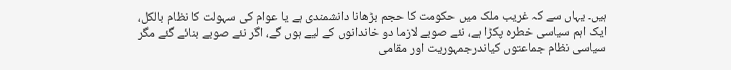ہیں۔ یہاں سے کہ غریب ملک میں حکومت کا حجم بڑھانا دانشمندی ہے یا عوام کی سہولت کا نظام بالکل، ایک اہم سیاسی خطرہ پکڑا ہے، نئے صوبے لازما دو خاندانوں کے لیے ہوں گے، اگر نئے صوبے بنائے گئے مگر سیاسی نظام جماعتوں کیاندرجمہوریت اور مقامی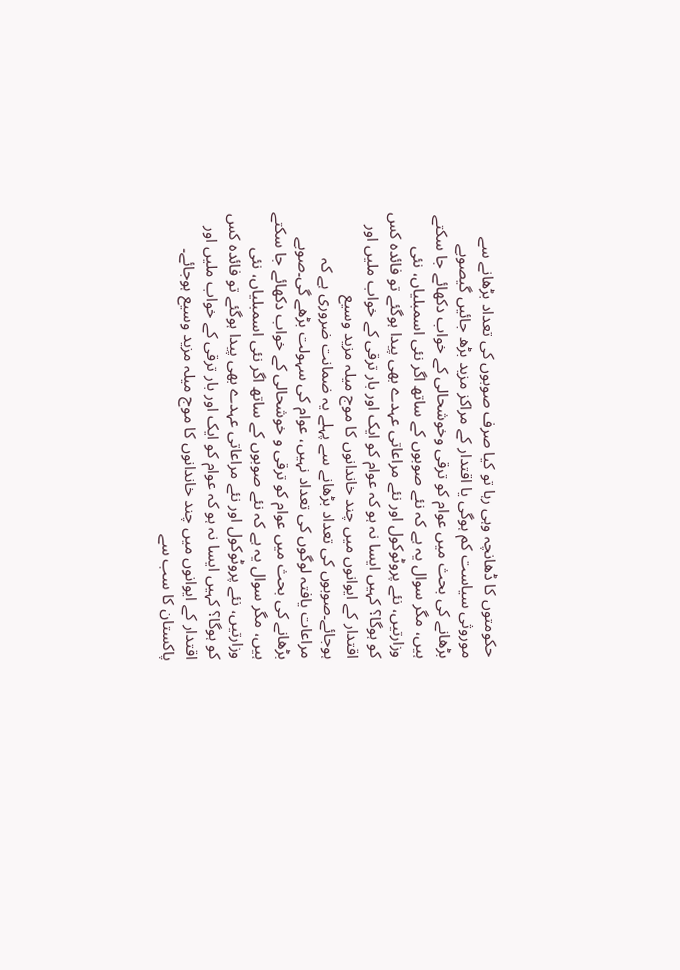حکومتوں کا ڈھانچہ وہی رہا تو کیا صرف صوبوں کی تعداد بڑھانے سے موروثی سیاست کم ہوگی یا اقتدار کے مراکز مزید بڑھ جائیں گیصوبے بڑھانے کی بحث میں عوام کو ترقی وخوشحالی کے خواب دکھائے جا سکتے ہیں، مگر سوال یہ ہے کہ نئے صوبوں کے ساتھ اگر نئی اسمبلیاں، نئی وزارتیں، نئے پروٹوکول اور نئے مراعاتی عہدے بھی پیدا ہوگئے تو فائدہ کس کو ہوگا؟ کہیں ایسا نہ ہو کہ عوام کو ایک اور بار ترقی کے خواب ملیں اور اقتدار کے ایوانوں میں چند خاندانوں کا موج میلہ مزید وسیع ہوجائے۔صوبوں کی تعداد بڑھانے سے پہلے یہ ضمانت ضروری ہے کہ مراعات یافتہ لوگوں کی تعداد نہیں، عوام کی سہولت بڑھے گی۔صوبے بڑھانے کی بحث میں عوام کو ترقی و خوشحالی کے خواب دکھائے جا سکتے ہیں، مگر سوال یہ ہے کہ نئے صوبوں کے ساتھ اگر نئی اسمبلیاں، نئی وزارتیں، نئے پروٹوکول اور نئے مراعاتی عہدے بھی پیدا ہوگئے تو فائدہ کس کو ہوگا؟ کہیں ایسا نہ ہو کہ عوام کو ایک اور بار ترقی کے خواب ملیں اور اقتدار کے ایوانوں میں چند خاندانوں کا موج میلہ مزید وسیع ہوجائے۔ پاکستان کا سب سے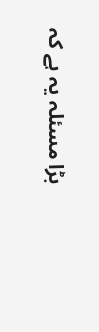بڑا مسئلہ یہ ہے کہ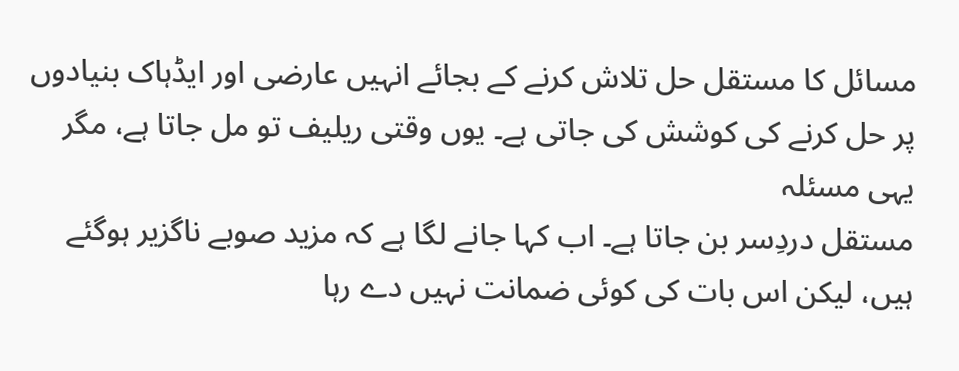مسائل کا مستقل حل تلاش کرنے کے بجائے انہیں عارضی اور ایڈہاک بنیادوں پر حل کرنے کی کوشش کی جاتی ہے۔ یوں وقتی ریلیف تو مل جاتا ہے، مگر یہی مسئلہ
مستقل دردِسر بن جاتا ہے۔ اب کہا جانے لگا ہے کہ مزید صوبے ناگزیر ہوگئے ہیں، لیکن اس بات کی کوئی ضمانت نہیں دے رہا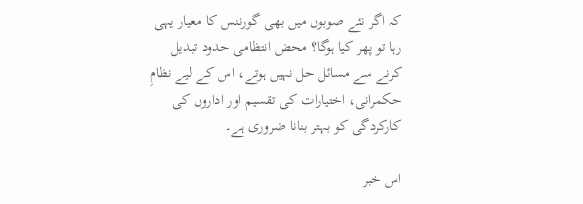کہ اگر نئے صوبوں میں بھی گورننس کا معیار یہی رہا تو پھر کیا ہوگا؟ محض انتظامی حدود تبدیل کرنے سے مسائل حل نہیں ہوتے، اس کے لیے نظامِ حکمرانی، اختیارات کی تقسیم اور اداروں کی کارکردگی کو بہتر بنانا ضروری ہے۔

اس خبر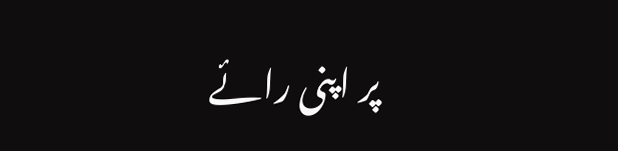پر اپنی رائے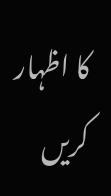کا اظہار کریں